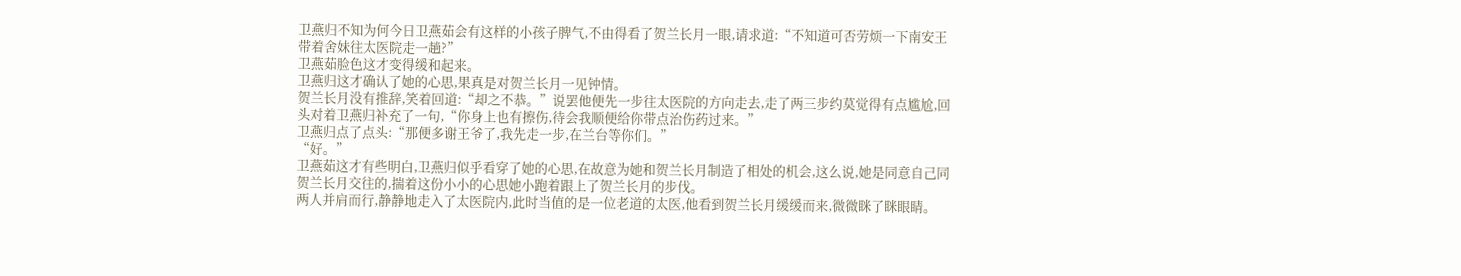卫燕归不知为何今日卫燕茹会有这样的小孩子脾气,不由得看了贺兰长月一眼,请求道:“不知道可否劳烦一下南安王带着舍妹往太医院走一趟?”
卫燕茹脸色这才变得缓和起来。
卫燕归这才确认了她的心思,果真是对贺兰长月一见钟情。
贺兰长月没有推辞,笑着回道:“却之不恭。”说罢他便先一步往太医院的方向走去,走了两三步约莫觉得有点尴尬,回头对着卫燕归补充了一句,“你身上也有擦伤,待会我顺便给你带点治伤药过来。”
卫燕归点了点头:“那便多谢王爷了,我先走一步,在兰台等你们。”
“好。”
卫燕茹这才有些明白,卫燕归似乎看穿了她的心思,在故意为她和贺兰长月制造了相处的机会,这么说,她是同意自己同贺兰长月交往的,揣着这份小小的心思她小跑着跟上了贺兰长月的步伐。
两人并肩而行,静静地走入了太医院内,此时当值的是一位老道的太医,他看到贺兰长月缓缓而来,微微眯了眯眼睛。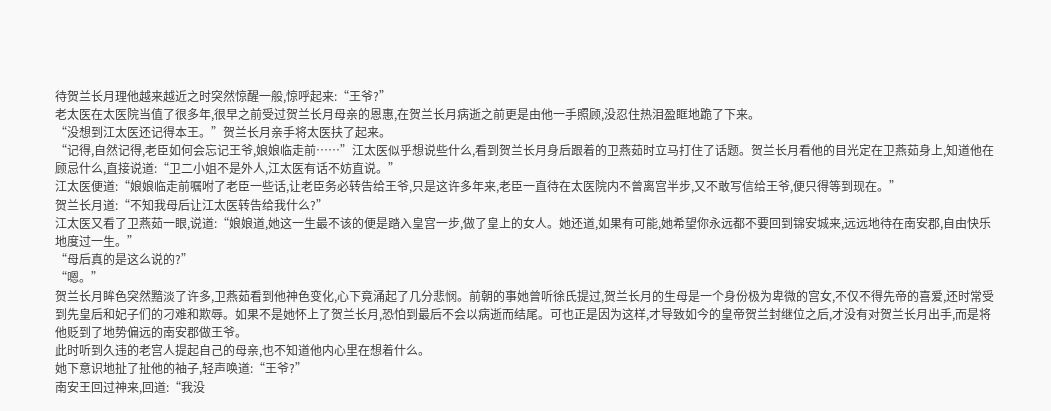待贺兰长月理他越来越近之时突然惊醒一般,惊呼起来:“王爷?”
老太医在太医院当值了很多年,很早之前受过贺兰长月母亲的恩惠,在贺兰长月病逝之前更是由他一手照顾,没忍住热泪盈眶地跪了下来。
“没想到江太医还记得本王。”贺兰长月亲手将太医扶了起来。
“记得,自然记得,老臣如何会忘记王爷,娘娘临走前……”江太医似乎想说些什么,看到贺兰长月身后跟着的卫燕茹时立马打住了话题。贺兰长月看他的目光定在卫燕茹身上,知道他在顾忌什么,直接说道:“卫二小姐不是外人,江太医有话不妨直说。”
江太医便道:“娘娘临走前嘱咐了老臣一些话,让老臣务必转告给王爷,只是这许多年来,老臣一直待在太医院内不曾离宫半步,又不敢写信给王爷,便只得等到现在。”
贺兰长月道:“不知我母后让江太医转告给我什么?”
江太医又看了卫燕茹一眼,说道:“娘娘道,她这一生最不该的便是踏入皇宫一步,做了皇上的女人。她还道,如果有可能,她希望你永远都不要回到锦安城来,远远地待在南安郡,自由快乐地度过一生。”
“母后真的是这么说的?”
“嗯。”
贺兰长月眸色突然黯淡了许多,卫燕茹看到他神色变化,心下竟涌起了几分悲悯。前朝的事她曾听徐氏提过,贺兰长月的生母是一个身份极为卑微的宫女,不仅不得先帝的喜爱,还时常受到先皇后和妃子们的刁难和欺辱。如果不是她怀上了贺兰长月,恐怕到最后不会以病逝而结尾。可也正是因为这样,才导致如今的皇帝贺兰封继位之后,才没有对贺兰长月出手,而是将他贬到了地势偏远的南安郡做王爷。
此时听到久违的老宫人提起自己的母亲,也不知道他内心里在想着什么。
她下意识地扯了扯他的袖子,轻声唤道:“王爷?”
南安王回过神来,回道:“我没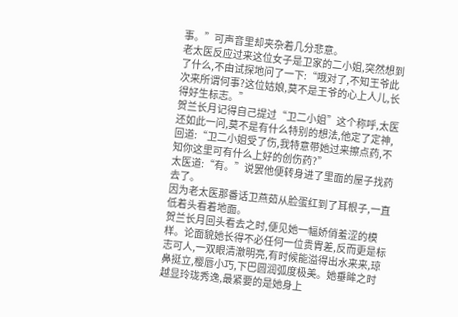事。”可声音里却夹杂着几分悲意。
老太医反应过来这位女子是卫家的二小姐,突然想到了什么,不由试探地问了一下:“哦对了,不知王爷此次来所谓何事?这位姑娘,莫不是王爷的心上人儿,长得好生标志。”
贺兰长月记得自己提过“卫二小姐”这个称呼,太医还如此一问,莫不是有什么特别的想法,他定了定神,回道:“卫二小姐受了伤,我特意带她过来擦点药,不知你这里可有什么上好的创伤药?”
太医道:“有。”说罢他便转身进了里面的屋子找药去了。
因为老太医那番话卫燕茹从脸蛋红到了耳根子,一直低着头看着地面。
贺兰长月回头看去之时,便见她一幅娇俏羞涩的模样。论面貌她长得不必任何一位贵胄差,反而更是标志可人,一双眼清澈明亮,有时候能溢得出水来来,琼鼻挺立,樱唇小巧,下巴圆润弧度极美。她垂眸之时越显玲珑秀逸,最紧要的是她身上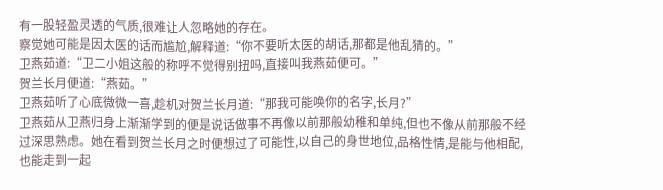有一股轻盈灵透的气质,很难让人忽略她的存在。
察觉她可能是因太医的话而尴尬,解释道:“你不要听太医的胡话,那都是他乱猜的。”
卫燕茹道:“卫二小姐这般的称呼不觉得别扭吗,直接叫我燕茹便可。”
贺兰长月便道:“燕茹。”
卫燕茹听了心底微微一喜,趁机对贺兰长月道:“那我可能唤你的名字,长月?”
卫燕茹从卫燕归身上渐渐学到的便是说话做事不再像以前那般幼稚和单纯,但也不像从前那般不经过深思熟虑。她在看到贺兰长月之时便想过了可能性,以自己的身世地位,品格性情,是能与他相配,也能走到一起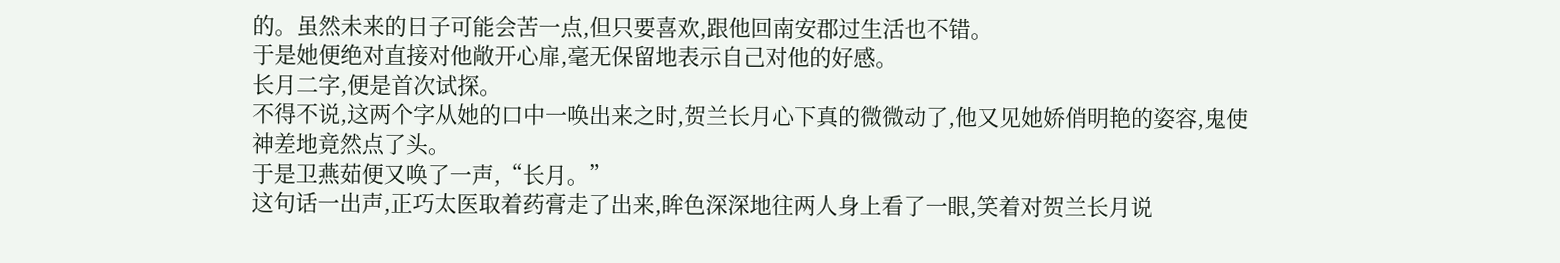的。虽然未来的日子可能会苦一点,但只要喜欢,跟他回南安郡过生活也不错。
于是她便绝对直接对他敞开心扉,毫无保留地表示自己对他的好感。
长月二字,便是首次试探。
不得不说,这两个字从她的口中一唤出来之时,贺兰长月心下真的微微动了,他又见她娇俏明艳的姿容,鬼使神差地竟然点了头。
于是卫燕茹便又唤了一声,“长月。”
这句话一出声,正巧太医取着药膏走了出来,眸色深深地往两人身上看了一眼,笑着对贺兰长月说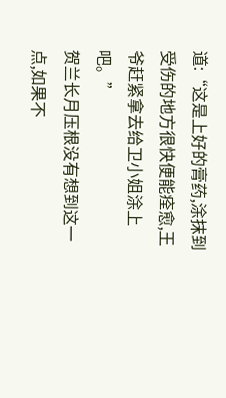道:“这是上好的膏药,涂抹到受伤的地方很快便能痊愈,王爷赶紧拿去给卫小姐涂上吧。”
贺兰长月压根没有想到这一点,如果不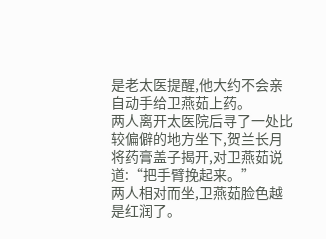是老太医提醒,他大约不会亲自动手给卫燕茹上药。
两人离开太医院后寻了一处比较偏僻的地方坐下,贺兰长月将药膏盖子揭开,对卫燕茹说道:“把手臂挽起来。”
两人相对而坐,卫燕茹脸色越是红润了。